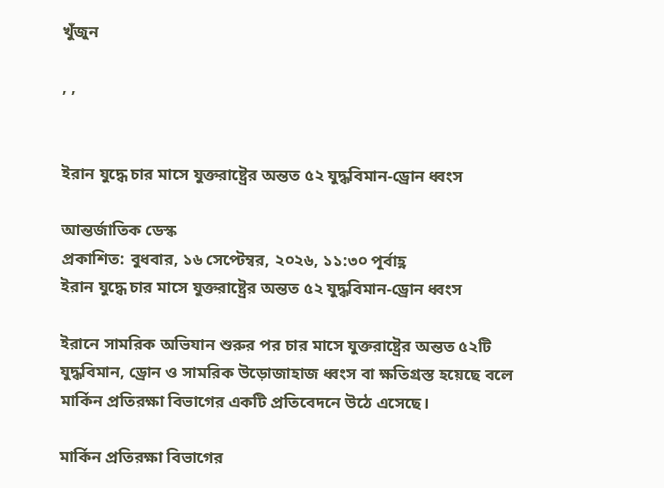খুঁজুন

, ,


ইরান যুদ্ধে চার মাসে যুক্তরাষ্ট্রের অন্তত ৫২ যুদ্ধবিমান-ড্রোন ধ্বংস

আন্তর্জাতিক ডেস্ক
প্রকাশিত: বুধবার, ১৬ সেপ্টেম্বর, ২০২৬, ১১:৩০ পূর্বাহ্ণ
ইরান যুদ্ধে চার মাসে যুক্তরাষ্ট্রের অন্তত ৫২ যুদ্ধবিমান-ড্রোন ধ্বংস

ইরানে সামরিক অভিযান শুরুর পর চার মাসে যুক্তরাষ্ট্রের অন্তত ৫২টি যুদ্ধবিমান, ড্রোন ও সামরিক উড়োজাহাজ ধ্বংস বা ক্ষতিগ্রস্ত হয়েছে বলে মার্কিন প্রতিরক্ষা বিভাগের একটি প্রতিবেদনে উঠে এসেছে।

মার্কিন প্রতিরক্ষা বিভাগের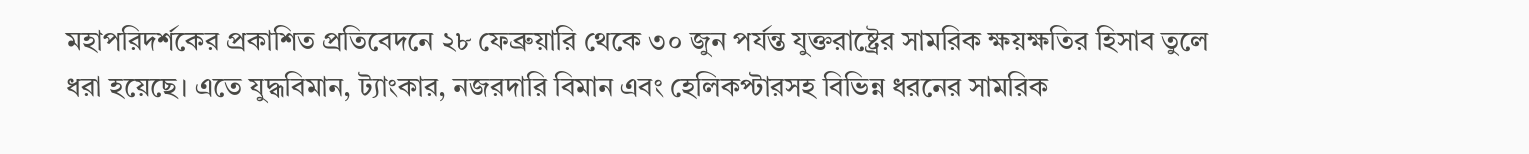মহাপরিদর্শকের প্রকাশিত প্রতিবেদনে ২৮ ফেব্রুয়ারি থেকে ৩০ জুন পর্যন্ত যুক্তরাষ্ট্রের সামরিক ক্ষয়ক্ষতির হিসাব তুলে ধরা হয়েছে। এতে যুদ্ধবিমান, ট্যাংকার, নজরদারি বিমান এবং হেলিকপ্টারসহ বিভিন্ন ধরনের সামরিক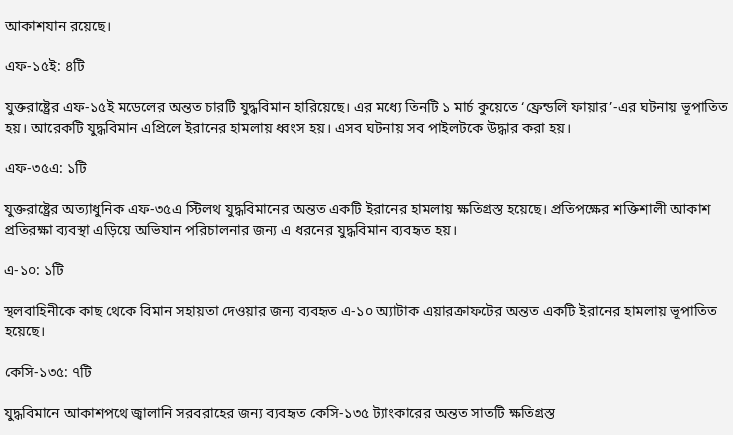আকাশযান রয়েছে।

এফ-১৫ই: ৪টি

যুক্তরাষ্ট্রের এফ-১৫ই মডেলের অন্তত চারটি যুদ্ধবিমান হারিয়েছে। এর মধ্যে তিনটি ১ মার্চ কুয়েতে ‘ফ্রেন্ডলি ফায়ার’-এর ঘটনায় ভূপাতিত হয়। আরেকটি যুদ্ধবিমান এপ্রিলে ইরানের হামলায় ধ্বংস হয়। এসব ঘটনায় সব পাইলটকে উদ্ধার করা হয়।

এফ-৩৫এ: ১টি

যুক্তরাষ্ট্রের অত্যাধুনিক এফ-৩৫এ স্টিলথ যুদ্ধবিমানের অন্তত একটি ইরানের হামলায় ক্ষতিগ্রস্ত হয়েছে। প্রতিপক্ষের শক্তিশালী আকাশ প্রতিরক্ষা ব্যবস্থা এড়িয়ে অভিযান পরিচালনার জন্য এ ধরনের যুদ্ধবিমান ব্যবহৃত হয়।

এ-১০: ১টি

স্থলবাহিনীকে কাছ থেকে বিমান সহায়তা দেওয়ার জন্য ব্যবহৃত এ-১০ অ্যাটাক এয়ারক্রাফটের অন্তত একটি ইরানের হামলায় ভূপাতিত হয়েছে।

কেসি-১৩৫: ৭টি

যুদ্ধবিমানে আকাশপথে জ্বালানি সরবরাহের জন্য ব্যবহৃত কেসি-১৩৫ ট্যাংকারের অন্তত সাতটি ক্ষতিগ্রস্ত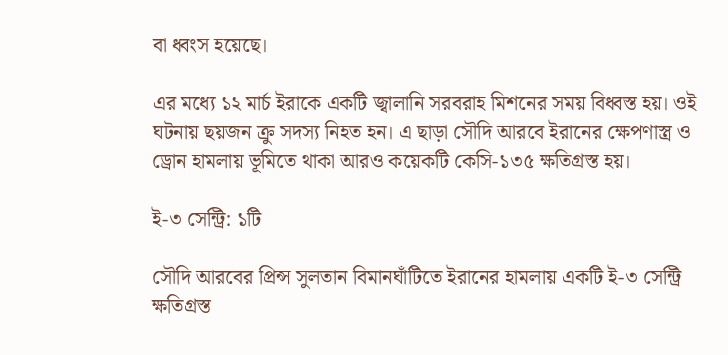বা ধ্বংস হয়েছে।

এর মধ্যে ১২ মার্চ ইরাকে একটি জ্বালানি সরবরাহ মিশনের সময় বিধ্বস্ত হয়। ওই ঘটনায় ছয়জন ক্রু সদস্য নিহত হন। এ ছাড়া সৌদি আরবে ইরানের ক্ষেপণাস্ত্র ও ড্রোন হামলায় ভূমিতে থাকা আরও কয়েকটি কেসি-১৩৫ ক্ষতিগ্রস্ত হয়।

ই-৩ সেন্ট্রি: ১টি

সৌদি আরবের প্রিন্স সুলতান বিমানঘাঁটিতে ইরানের হামলায় একটি ই-৩ সেন্ট্রি ক্ষতিগ্রস্ত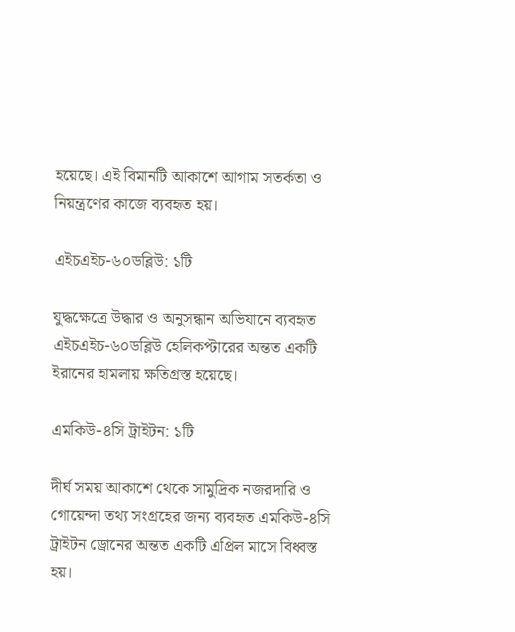হয়েছে। এই বিমানটি আকাশে আগাম সতর্কতা ও নিয়ন্ত্রণের কাজে ব্যবহৃত হয়।

এইচএইচ-৬০ডব্লিউ: ১টি

যুদ্ধক্ষেত্রে উদ্ধার ও অনুসন্ধান অভিযানে ব্যবহৃত এইচএইচ-৬০ডব্লিউ হেলিকপ্টারের অন্তত একটি ইরানের হামলায় ক্ষতিগ্রস্ত হয়েছে।

এমকিউ-৪সি ট্রাইটন: ১টি

দীর্ঘ সময় আকাশে থেকে সামুদ্রিক নজরদারি ও গোয়েন্দা তথ্য সংগ্রহের জন্য ব্যবহৃত এমকিউ-৪সি ট্রাইটন ড্রোনের অন্তত একটি এপ্রিল মাসে বিধ্বস্ত হয়।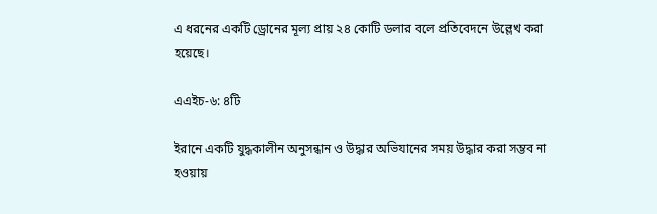এ ধরনের একটি ড্রোনের মূল্য প্রায় ২৪ কোটি ডলার বলে প্রতিবেদনে উল্লেখ করা হয়েছে।

এএইচ-৬: ৪টি

ইরানে একটি যুদ্ধকালীন অনুসন্ধান ও উদ্ধার অভিযানের সময় উদ্ধার করা সম্ভব না হওয়ায়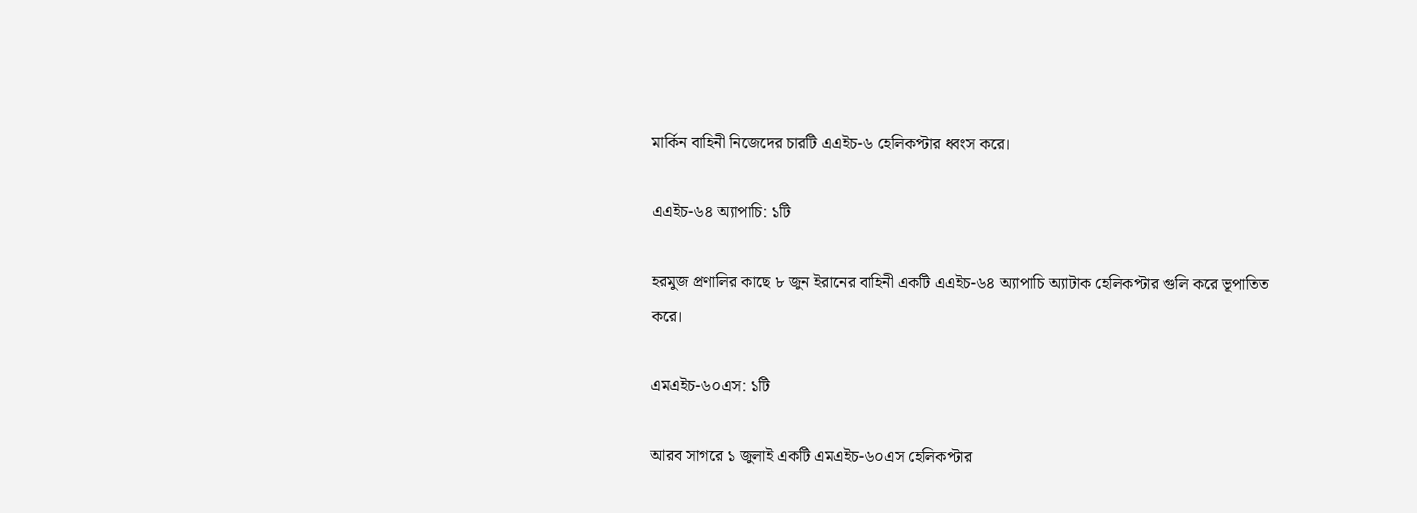মার্কিন বাহিনী নিজেদের চারটি এএইচ-৬ হেলিকপ্টার ধ্বংস করে।

এএইচ-৬৪ অ্যাপাচি: ১টি

হরমুজ প্রণালির কাছে ৮ জুন ইরানের বাহিনী একটি এএইচ-৬৪ অ্যাপাচি অ্যাটাক হেলিকপ্টার গুলি করে ভূপাতিত করে।

এমএইচ-৬০এস: ১টি

আরব সাগরে ১ জুলাই একটি এমএইচ-৬০এস হেলিকপ্টার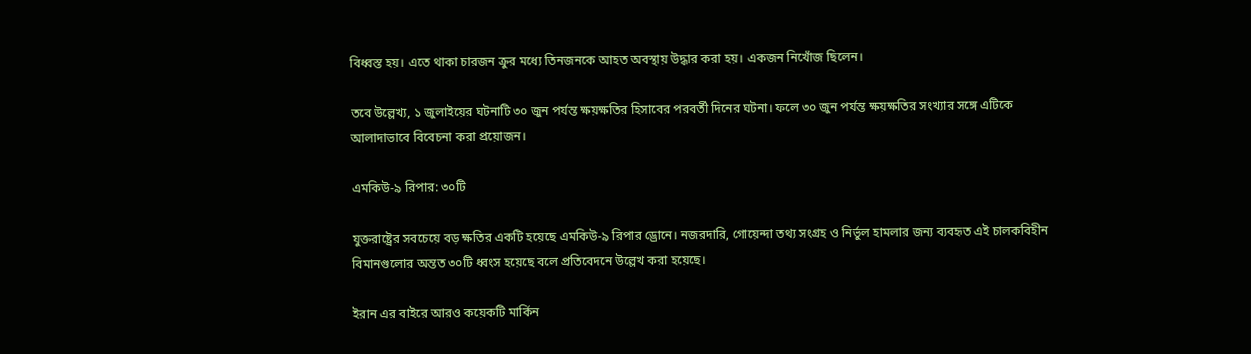বিধ্বস্ত হয়। এতে থাকা চারজন ক্রুর মধ্যে তিনজনকে আহত অবস্থায় উদ্ধার করা হয়। একজন নিখোঁজ ছিলেন।

তবে উল্লেখ্য, ১ জুলাইয়ের ঘটনাটি ৩০ জুন পর্যন্ত ক্ষয়ক্ষতির হিসাবের পরবর্তী দিনের ঘটনা। ফলে ৩০ জুন পর্যন্ত ক্ষয়ক্ষতির সংখ্যার সঙ্গে এটিকে আলাদাভাবে বিবেচনা করা প্রয়োজন।

এমকিউ-৯ রিপার: ৩০টি

যুক্তরাষ্ট্রের সবচেয়ে বড় ক্ষতির একটি হয়েছে এমকিউ-৯ রিপার ড্রোনে। নজরদারি, গোয়েন্দা তথ্য সংগ্রহ ও নির্ভুল হামলার জন্য ব্যবহৃত এই চালকবিহীন বিমানগুলোর অন্তত ৩০টি ধ্বংস হয়েছে বলে প্রতিবেদনে উল্লেখ করা হয়েছে।

ইরান এর বাইরে আরও কয়েকটি মার্কিন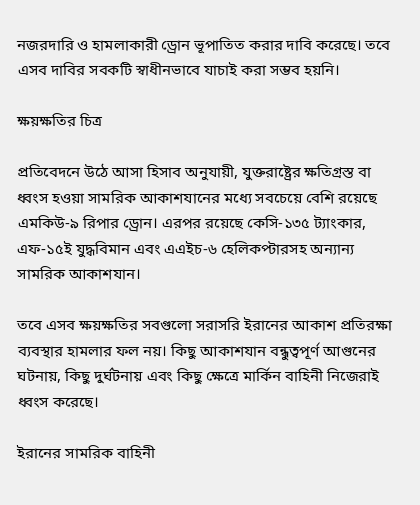নজরদারি ও হামলাকারী ড্রোন ভূপাতিত করার দাবি করেছে। তবে এসব দাবির সবকটি স্বাধীনভাবে যাচাই করা সম্ভব হয়নি।

ক্ষয়ক্ষতির চিত্র

প্রতিবেদনে উঠে আসা হিসাব অনুযায়ী, যুক্তরাষ্ট্রের ক্ষতিগ্রস্ত বা ধ্বংস হওয়া সামরিক আকাশযানের মধ্যে সবচেয়ে বেশি রয়েছে এমকিউ-৯ রিপার ড্রোন। এরপর রয়েছে কেসি-১৩৫ ট্যাংকার, এফ-১৫ই যুদ্ধবিমান এবং এএইচ-৬ হেলিকপ্টারসহ অন্যান্য সামরিক আকাশযান।

তবে এসব ক্ষয়ক্ষতির সবগুলো সরাসরি ইরানের আকাশ প্রতিরক্ষা ব্যবস্থার হামলার ফল নয়। কিছু আকাশযান বন্ধুত্বপূর্ণ আগুনের ঘটনায়, কিছু দুর্ঘটনায় এবং কিছু ক্ষেত্রে মার্কিন বাহিনী নিজেরাই ধ্বংস করেছে।

ইরানের সামরিক বাহিনী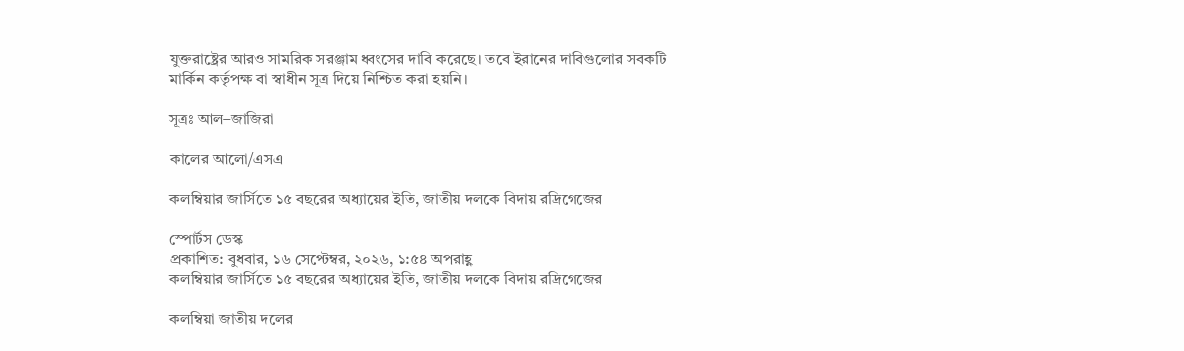যুক্তরাষ্ট্রের আরও সামরিক সরঞ্জাম ধ্বংসের দাবি করেছে। তবে ইরানের দাবিগুলোর সবকটি মার্কিন কর্তৃপক্ষ বা স্বাধীন সূত্র দিয়ে নিশ্চিত করা হয়নি।

সূত্রঃ আল–জাজিরা

কালের আলো/এসএ

কলম্বিয়ার জার্সিতে ১৫ বছরের অধ্যায়ের ইতি, জাতীয় দলকে বিদায় রদ্রিগেজের

স্পোর্টস ডেস্ক
প্রকাশিত: বুধবার, ১৬ সেপ্টেম্বর, ২০২৬, ১:৫৪ অপরাহ্ণ
কলম্বিয়ার জার্সিতে ১৫ বছরের অধ্যায়ের ইতি, জাতীয় দলকে বিদায় রদ্রিগেজের

কলম্বিয়া জাতীয় দলের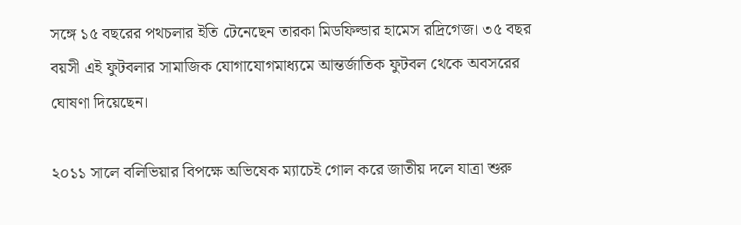সঙ্গে ১৫ বছরের পথচলার ইতি টেনেছেন তারকা মিডফিল্ডার হামেস রদ্রিগেজ। ৩৫ বছর বয়সী এই ফুটবলার সামাজিক যোগাযোগমাধ্যমে আন্তর্জাতিক ফুটবল থেকে অবসরের ঘোষণা দিয়েছেন।

২০১১ সালে বলিভিয়ার বিপক্ষে অভিষেক ম্যাচেই গোল করে জাতীয় দলে যাত্রা শুরু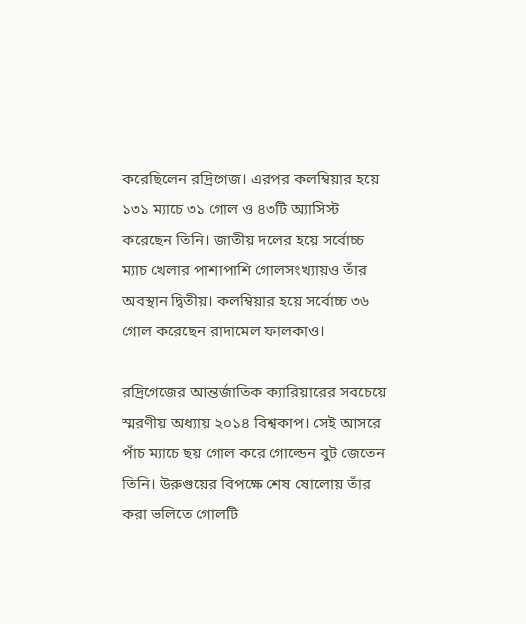করেছিলেন রদ্রিগেজ। এরপর কলম্বিয়ার হয়ে ১৩১ ম্যাচে ৩১ গোল ও ৪৩টি অ্যাসিস্ট করেছেন তিনি। জাতীয় দলের হয়ে সর্বোচ্চ ম্যাচ খেলার পাশাপাশি গোলসংখ্যায়ও তাঁর অবস্থান দ্বিতীয়। কলম্বিয়ার হয়ে সর্বোচ্চ ৩৬ গোল করেছেন রাদামেল ফালকাও।

রদ্রিগেজের আন্তর্জাতিক ক্যারিয়ারের সবচেয়ে স্মরণীয় অধ্যায় ২০১৪ বিশ্বকাপ। সেই আসরে পাঁচ ম্যাচে ছয় গোল করে গোল্ডেন বুট জেতেন তিনি। উরুগুয়ের বিপক্ষে শেষ ষোলোয় তাঁর করা ভলিতে গোলটি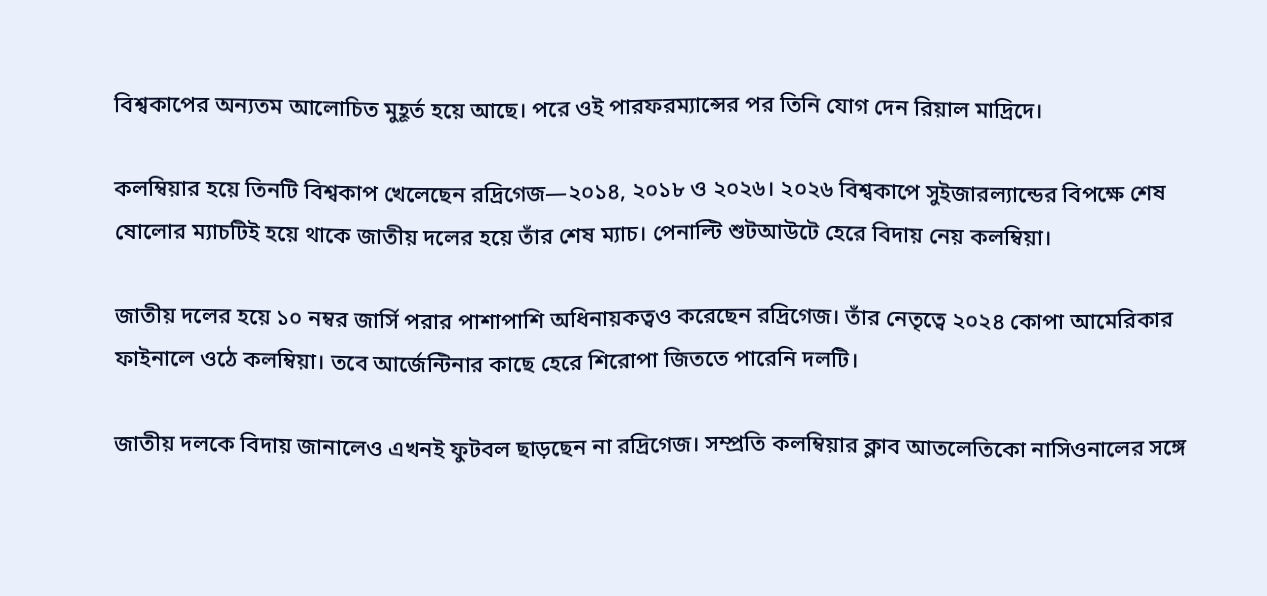বিশ্বকাপের অন্যতম আলোচিত মুহূর্ত হয়ে আছে। পরে ওই পারফরম্যান্সের পর তিনি যোগ দেন রিয়াল মাদ্রিদে।

কলম্বিয়ার হয়ে তিনটি বিশ্বকাপ খেলেছেন রদ্রিগেজ—২০১৪, ২০১৮ ও ২০২৬। ২০২৬ বিশ্বকাপে সুইজারল্যান্ডের বিপক্ষে শেষ ষোলোর ম্যাচটিই হয়ে থাকে জাতীয় দলের হয়ে তাঁর শেষ ম্যাচ। পেনাল্টি শুটআউটে হেরে বিদায় নেয় কলম্বিয়া।

জাতীয় দলের হয়ে ১০ নম্বর জার্সি পরার পাশাপাশি অধিনায়কত্বও করেছেন রদ্রিগেজ। তাঁর নেতৃত্বে ২০২৪ কোপা আমেরিকার ফাইনালে ওঠে কলম্বিয়া। তবে আর্জেন্টিনার কাছে হেরে শিরোপা জিততে পারেনি দলটি।

জাতীয় দলকে বিদায় জানালেও এখনই ফুটবল ছাড়ছেন না রদ্রিগেজ। সম্প্রতি কলম্বিয়ার ক্লাব আতলেতিকো নাসিওনালের সঙ্গে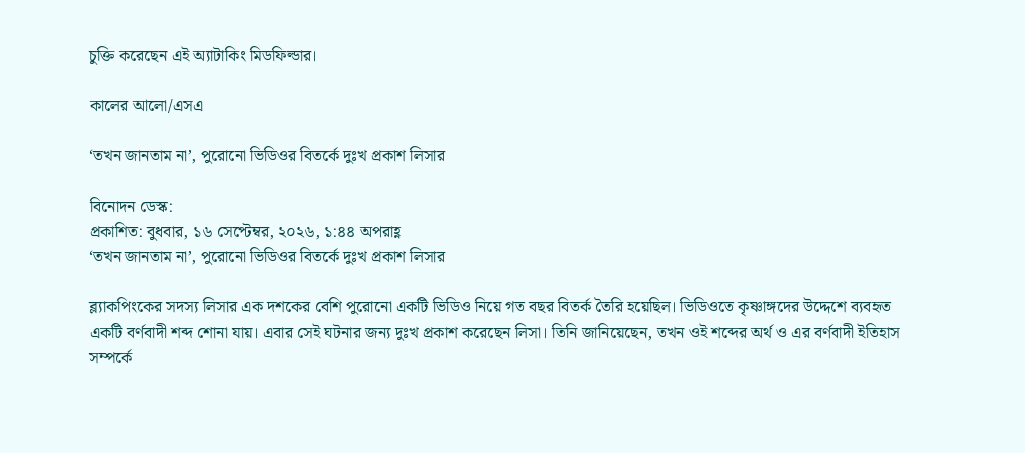চুক্তি করেছেন এই অ্যাটাকিং মিডফিল্ডার।

কালের আলো/এসএ

‘তখন জানতাম না’, পুরোনো ভিডিওর বিতর্কে দুঃখ প্রকাশ লিসার

বিনোদন ডেস্ক:
প্রকাশিত: বুধবার, ১৬ সেপ্টেম্বর, ২০২৬, ১:৪৪ অপরাহ্ণ
‘তখন জানতাম না’, পুরোনো ভিডিওর বিতর্কে দুঃখ প্রকাশ লিসার

ব্ল্যাকপিংকের সদস্য লিসার এক দশকের বেশি পুরোনো একটি ভিডিও নিয়ে গত বছর বিতর্ক তৈরি হয়েছিল। ভিডিওতে কৃষ্ণাঙ্গদের উদ্দেশে ব্যবহৃত একটি বর্ণবাদী শব্দ শোনা যায়। এবার সেই ঘটনার জন্য দুঃখ প্রকাশ করেছেন লিসা। তিনি জানিয়েছেন, তখন ওই শব্দের অর্থ ও এর বর্ণবাদী ইতিহাস সম্পর্কে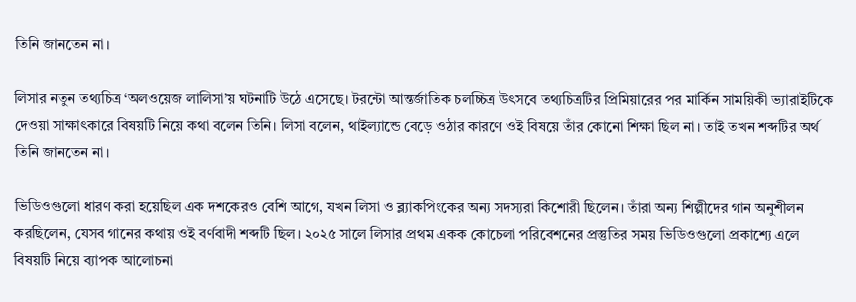তিনি জানতেন না।

লিসার নতুন তথ্যচিত্র ‘অলওয়েজ লালিসা’য় ঘটনাটি উঠে এসেছে। টরন্টো আন্তর্জাতিক চলচ্চিত্র উৎসবে তথ্যচিত্রটির প্রিমিয়ারের পর মার্কিন সাময়িকী ভ্যারাইটিকে দেওয়া সাক্ষাৎকারে বিষয়টি নিয়ে কথা বলেন তিনি। লিসা বলেন, থাইল্যান্ডে বেড়ে ওঠার কারণে ওই বিষয়ে তাঁর কোনো শিক্ষা ছিল না। তাই তখন শব্দটির অর্থ তিনি জানতেন না।

ভিডিওগুলো ধারণ করা হয়েছিল এক দশকেরও বেশি আগে, যখন লিসা ও ব্ল্যাকপিংকের অন্য সদস্যরা কিশোরী ছিলেন। তাঁরা অন্য শিল্পীদের গান অনুশীলন করছিলেন, যেসব গানের কথায় ওই বর্ণবাদী শব্দটি ছিল। ২০২৫ সালে লিসার প্রথম একক কোচেলা পরিবেশনের প্রস্তুতির সময় ভিডিওগুলো প্রকাশ্যে এলে বিষয়টি নিয়ে ব্যাপক আলোচনা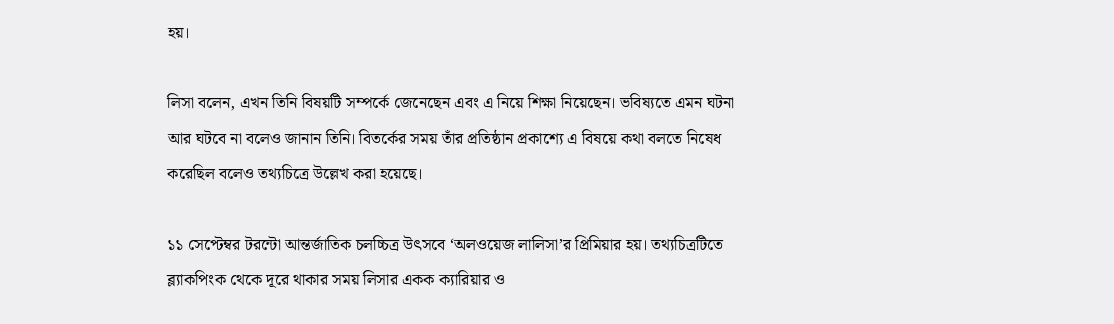হয়।

লিসা বলেন, এখন তিনি বিষয়টি সম্পর্কে জেনেছেন এবং এ নিয়ে শিক্ষা নিয়েছেন। ভবিষ্যতে এমন ঘটনা আর ঘটবে না বলেও জানান তিনি। বিতর্কের সময় তাঁর প্রতিষ্ঠান প্রকাশ্যে এ বিষয়ে কথা বলতে নিষেধ করেছিল বলেও তথ্যচিত্রে উল্লেখ করা হয়েছে।

১১ সেপ্টেম্বর টরন্টো আন্তর্জাতিক চলচ্চিত্র উৎসবে ‘অলওয়েজ লালিসা’র প্রিমিয়ার হয়। তথ্যচিত্রটিতে ব্ল্যাকপিংক থেকে দূরে থাকার সময় লিসার একক ক্যারিয়ার ও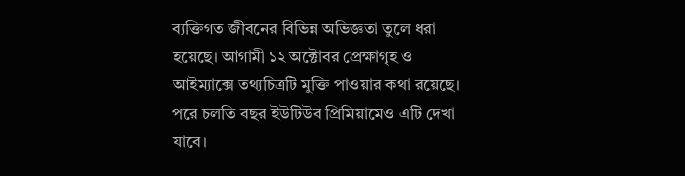ব্যক্তিগত জীবনের বিভিন্ন অভিজ্ঞতা তুলে ধরা হয়েছে। আগামী ১২ অক্টোবর প্রেক্ষাগৃহ ও আইম্যাক্সে তথ্যচিত্রটি মুক্তি পাওয়ার কথা রয়েছে। পরে চলতি বছর ইউটিউব প্রিমিয়ামেও এটি দেখা যাবে।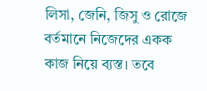লিসা, জেনি, জিসু ও রোজে বর্তমানে নিজেদের একক কাজ নিয়ে ব্যস্ত। তবে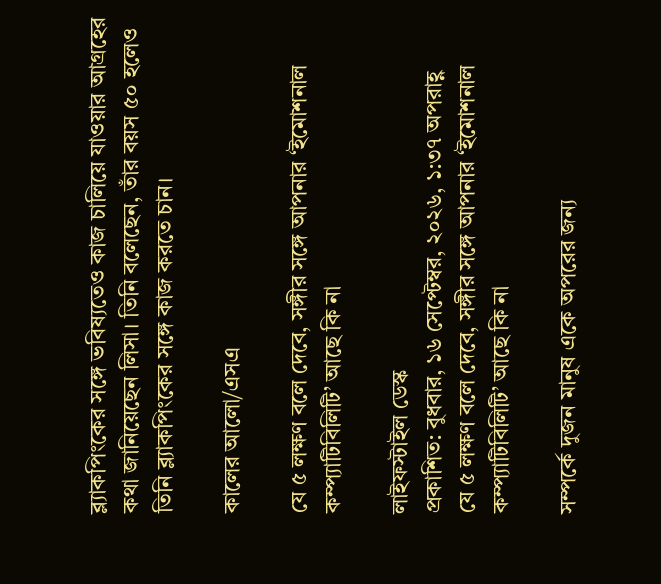ব্ল্যাকপিংকের সঙ্গে ভবিষ্যতেও কাজ চালিয়ে যাওয়ার আগ্রহের কথা জানিয়েছেন লিসা। তিনি বলেছেন, তাঁর বয়স ৫০ হলেও তিনি ব্ল্যাকপিংকের সঙ্গে কাজ করতে চান।

কালের আলো/এসএ

যে ৫ লক্ষণ বলে দেবে, সঙ্গীর সঙ্গে আপনার ‘ইমোশনাল কম্প্যাটিবিলিটি’ আছে কি না

লাইফস্টাইল ডেস্ক
প্রকাশিত: বুধবার, ১৬ সেপ্টেম্বর, ২০২৬, ১:৩৭ অপরাহ্ণ
যে ৫ লক্ষণ বলে দেবে, সঙ্গীর সঙ্গে আপনার ‘ইমোশনাল কম্প্যাটিবিলিটি’ আছে কি না

সম্পর্কে দুজন মানুষ একে অপরের জন্য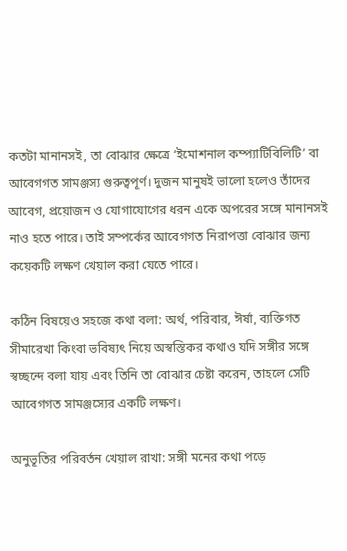কতটা মানানসই, তা বোঝার ক্ষেত্রে ‘ইমোশনাল কম্প্যাটিবিলিটি’ বা আবেগগত সামঞ্জস্য গুরুত্বপূর্ণ। দুজন মানুষই ভালো হলেও তাঁদের আবেগ, প্রয়োজন ও যোগাযোগের ধরন একে অপরের সঙ্গে মানানসই নাও হতে পারে। তাই সম্পর্কের আবেগগত নিরাপত্তা বোঝার জন্য কয়েকটি লক্ষণ খেয়াল করা যেতে পারে।

কঠিন বিষয়েও সহজে কথা বলা: অর্থ, পরিবার, ঈর্ষা, ব্যক্তিগত সীমারেখা কিংবা ভবিষ্যৎ নিয়ে অস্বস্তিকর কথাও যদি সঙ্গীর সঙ্গে স্বচ্ছন্দে বলা যায় এবং তিনি তা বোঝার চেষ্টা করেন, তাহলে সেটি আবেগগত সামঞ্জস্যের একটি লক্ষণ।

অনুভূতির পরিবর্তন খেয়াল রাখা: সঙ্গী মনের কথা পড়ে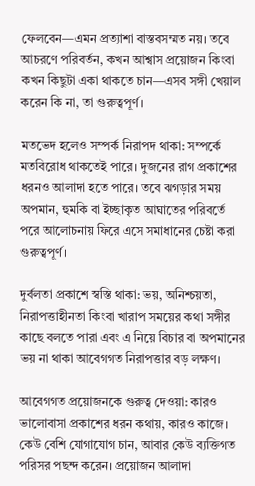ফেলবেন—এমন প্রত্যাশা বাস্তবসম্মত নয়। তবে আচরণে পরিবর্তন, কখন আশ্বাস প্রয়োজন কিংবা কখন কিছুটা একা থাকতে চান—এসব সঙ্গী খেয়াল করেন কি না, তা গুরুত্বপূর্ণ।

মতভেদ হলেও সম্পর্ক নিরাপদ থাকা: সম্পর্কে মতবিরোধ থাকতেই পারে। দুজনের রাগ প্রকাশের ধরনও আলাদা হতে পারে। তবে ঝগড়ার সময় অপমান, হুমকি বা ইচ্ছাকৃত আঘাতের পরিবর্তে পরে আলোচনায় ফিরে এসে সমাধানের চেষ্টা করা গুরুত্বপূর্ণ।

দুর্বলতা প্রকাশে স্বস্তি থাকা: ভয়, অনিশ্চয়তা, নিরাপত্তাহীনতা কিংবা খারাপ সময়ের কথা সঙ্গীর কাছে বলতে পারা এবং এ নিয়ে বিচার বা অপমানের ভয় না থাকা আবেগগত নিরাপত্তার বড় লক্ষণ।

আবেগগত প্রয়োজনকে গুরুত্ব দেওয়া: কারও ভালোবাসা প্রকাশের ধরন কথায়, কারও কাজে। কেউ বেশি যোগাযোগ চান, আবার কেউ ব্যক্তিগত পরিসর পছন্দ করেন। প্রয়োজন আলাদা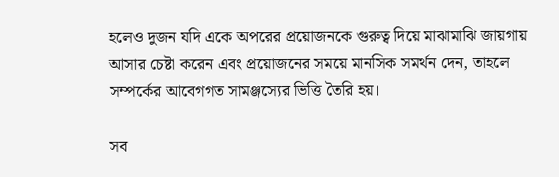হলেও দুজন যদি একে অপরের প্রয়োজনকে গুরুত্ব দিয়ে মাঝামাঝি জায়গায় আসার চেষ্টা করেন এবং প্রয়োজনের সময়ে মানসিক সমর্থন দেন, তাহলে সম্পর্কের আবেগগত সামঞ্জস্যের ভিত্তি তৈরি হয়।

সব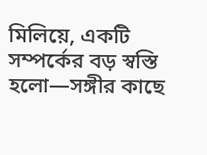মিলিয়ে, একটি সম্পর্কের বড় স্বস্তি হলো—সঙ্গীর কাছে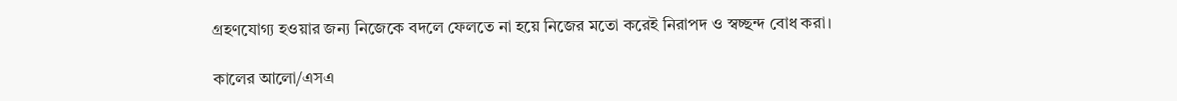গ্রহণযোগ্য হওয়ার জন্য নিজেকে বদলে ফেলতে না হয়ে নিজের মতো করেই নিরাপদ ও স্বচ্ছন্দ বোধ করা।

কালের আলো/এসএ